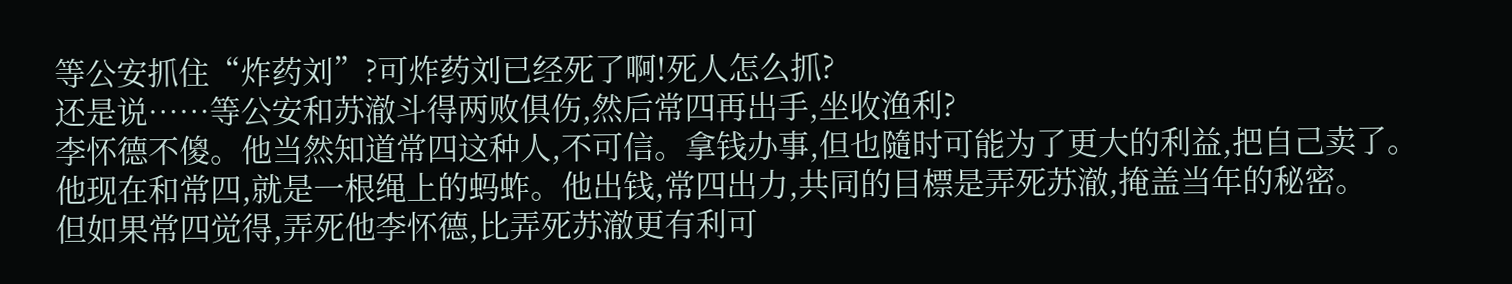等公安抓住“炸药刘”?可炸药刘已经死了啊!死人怎么抓?
还是说……等公安和苏澈斗得两败俱伤,然后常四再出手,坐收渔利?
李怀德不傻。他当然知道常四这种人,不可信。拿钱办事,但也隨时可能为了更大的利益,把自己卖了。
他现在和常四,就是一根绳上的蚂蚱。他出钱,常四出力,共同的目標是弄死苏澈,掩盖当年的秘密。
但如果常四觉得,弄死他李怀德,比弄死苏澈更有利可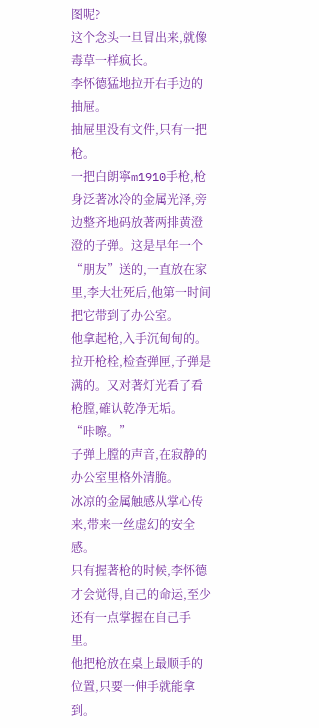图呢?
这个念头一旦冒出来,就像毒草一样疯长。
李怀德猛地拉开右手边的抽屉。
抽屉里没有文件,只有一把枪。
一把白朗寧m1910手枪,枪身泛著冰冷的金属光泽,旁边整齐地码放著两排黄澄澄的子弹。这是早年一个“朋友”送的,一直放在家里,李大壮死后,他第一时间把它带到了办公室。
他拿起枪,入手沉甸甸的。拉开枪栓,检查弹匣,子弹是满的。又对著灯光看了看枪膛,確认乾净无垢。
“咔嚓。”
子弹上膛的声音,在寂静的办公室里格外清脆。
冰凉的金属触感从掌心传来,带来一丝虚幻的安全感。
只有握著枪的时候,李怀德才会觉得,自己的命运,至少还有一点掌握在自己手里。
他把枪放在桌上最顺手的位置,只要一伸手就能拿到。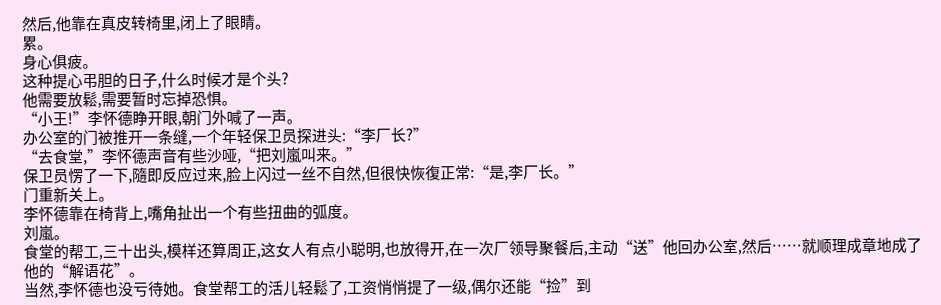然后,他靠在真皮转椅里,闭上了眼睛。
累。
身心俱疲。
这种提心弔胆的日子,什么时候才是个头?
他需要放鬆,需要暂时忘掉恐惧。
“小王!”李怀德睁开眼,朝门外喊了一声。
办公室的门被推开一条缝,一个年轻保卫员探进头:“李厂长?”
“去食堂,”李怀德声音有些沙哑,“把刘嵐叫来。”
保卫员愣了一下,隨即反应过来,脸上闪过一丝不自然,但很快恢復正常:“是,李厂长。”
门重新关上。
李怀德靠在椅背上,嘴角扯出一个有些扭曲的弧度。
刘嵐。
食堂的帮工,三十出头,模样还算周正,这女人有点小聪明,也放得开,在一次厂领导聚餐后,主动“送”他回办公室,然后……就顺理成章地成了他的“解语花”。
当然,李怀德也没亏待她。食堂帮工的活儿轻鬆了,工资悄悄提了一级,偶尔还能“捡”到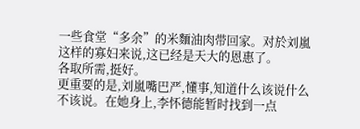一些食堂“多余”的米麵油肉带回家。对於刘嵐这样的寡妇来说,这已经是天大的恩惠了。
各取所需,挺好。
更重要的是,刘嵐嘴巴严,懂事,知道什么该说什么不该说。在她身上,李怀德能暂时找到一点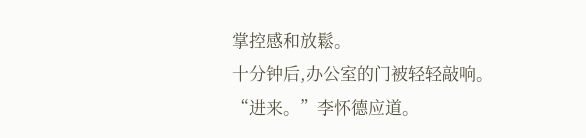掌控感和放鬆。
十分钟后,办公室的门被轻轻敲响。
“进来。”李怀德应道。